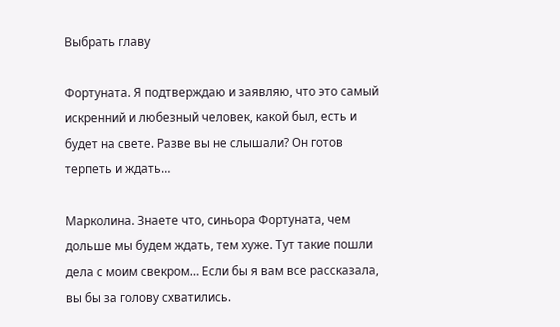Выбрать главу

Фортуната. Я подтверждаю и заявляю, что это самый искренний и любезный человек, какой был, есть и будет на свете. Разве вы не слышали? Он готов терпеть и ждать…

Марколина. Знаете что, синьора Фортуната, чем дольше мы будем ждать, тем хуже. Тут такие пошли дела с моим свекром… Если бы я вам все рассказала, вы бы за голову схватились.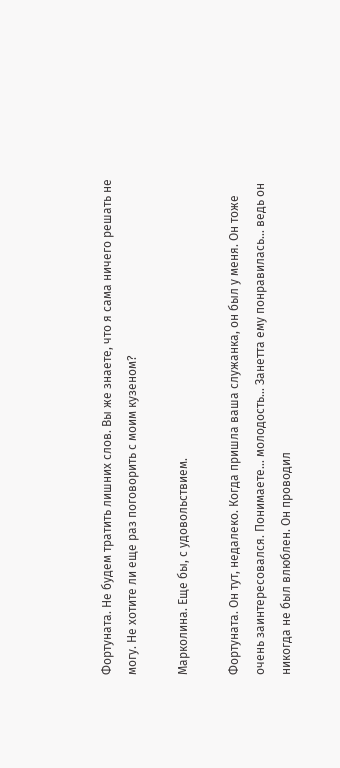Фортуната. Не будем тратить лишних слов. Вы же знаете, что я сама ничего решать не могу. Не хотите ли еще раз поговорить с моим кузеном?

Марколина. Еще бы, с удовольствием.

Фортуната. Он тут, недалеко. Когда пришла ваша служанка, он был у меня. Он тоже очень заинтересовался. Понимаете… молодость… Занетта ему понравилась… ведь он никогда не был влюблен. Он проводил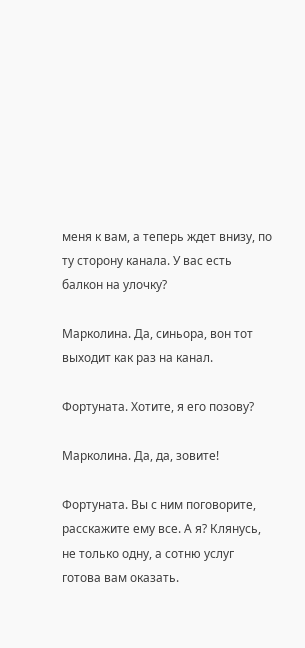меня к вам, а теперь ждет внизу, по ту сторону канала. У вас есть балкон на улочку?

Марколина. Да, синьора, вон тот выходит как раз на канал.

Фортуната. Хотите, я его позову?

Марколина. Да, да, зовите!

Фортуната. Вы с ним поговорите, расскажите ему все. А я? Клянусь, не только одну, а сотню услуг готова вам оказать.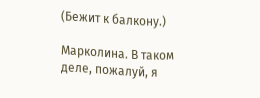(Бежит к балкону.)

Марколина. В таком деле, пожалуй, я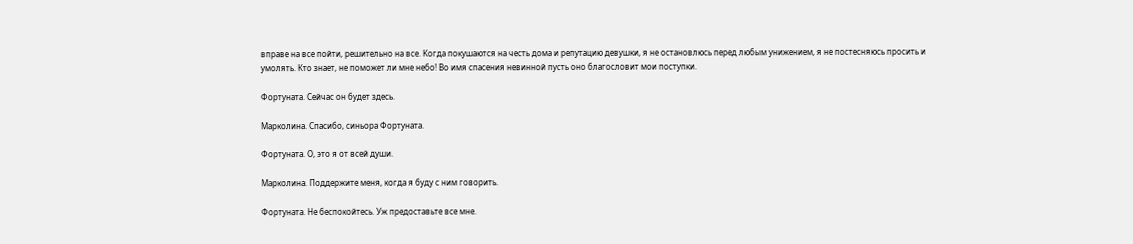вправе на все пойти, решительно на все. Когда покушаются на честь дома и репутацию девушки, я не остановлюсь перед любым унижением, я не постесняюсь просить и умолять. Кто знает, не поможет ли мне небо! Во имя спасения невинной пусть оно благословит мои поступки.

Фортуната. Сейчас он будет здесь.

Марколина. Спасибо, синьора Фортуната.

Фортуната. О, это я от всей души.

Марколина. Поддержите меня, когда я буду с ним говорить.

Фортуната. Не беспокойтесь. Уж предоставьте все мне.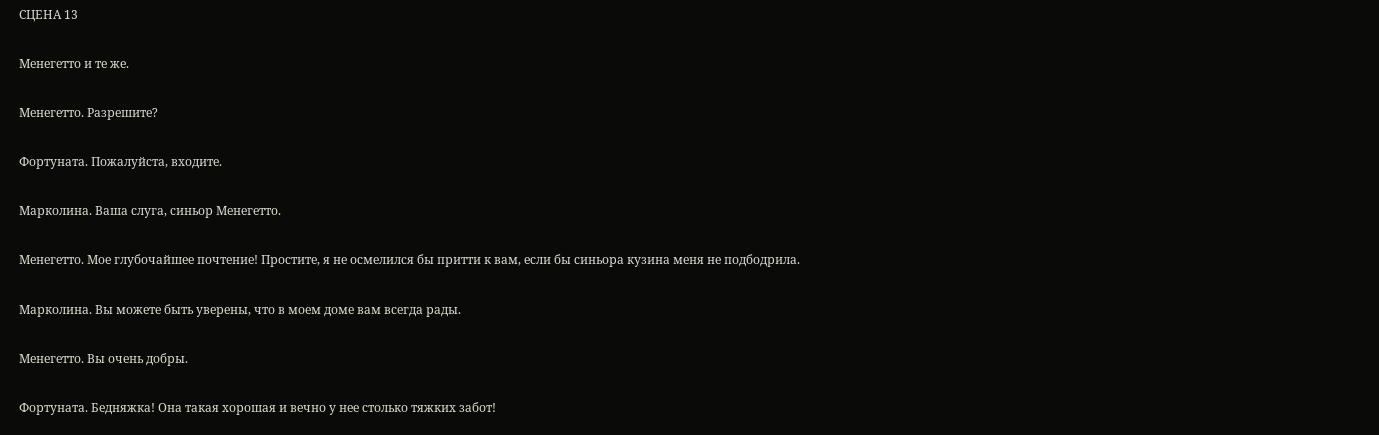СЦЕНА 13

Менегетто и те же.

Менегетто. Разрешите?

Фортуната. Пожалуйста, входите.

Марколина. Ваша слуга, синьор Менегетто.

Менегетто. Мое глубочайшее почтение! Простите, я не осмелился бы притти к вам, если бы синьора кузина меня не подбодрила.

Марколина. Вы можете быть уверены, что в моем доме вам всегда рады.

Менегетто. Вы очень добры.

Фортуната. Бедняжка! Она такая хорошая и вечно у нее столько тяжких забот!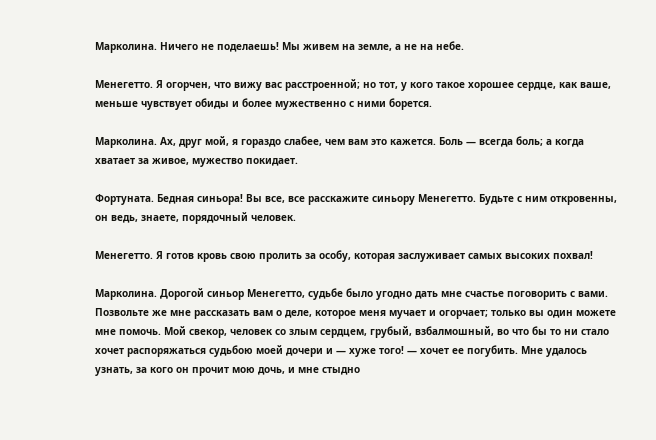Марколина. Ничего не поделаешь! Мы живем на земле, а не на небе.

Менегетто. Я огорчен, что вижу вас расстроенной; но тот, у кого такое хорошее сердце, как ваше, меньше чувствует обиды и более мужественно с ними борется.

Марколина. Ах, друг мой, я гораздо слабее, чем вам это кажется. Боль — всегда боль; а когда хватает за живое, мужество покидает.

Фортуната. Бедная синьора! Вы все, все расскажите синьору Менегетто. Будьте с ним откровенны, он ведь, знаете, порядочный человек.

Менегетто. Я готов кровь свою пролить за особу, которая заслуживает самых высоких похвал!

Марколина. Дорогой синьор Менегетто, судьбе было угодно дать мне счастье поговорить с вами. Позвольте же мне рассказать вам о деле, которое меня мучает и огорчает; только вы один можете мне помочь. Мой свекор, человек со злым сердцем, грубый, взбалмошный, во что бы то ни стало хочет распоряжаться судьбою моей дочери и — хуже того! — хочет ее погубить. Мне удалось узнать, за кого он прочит мою дочь, и мне стыдно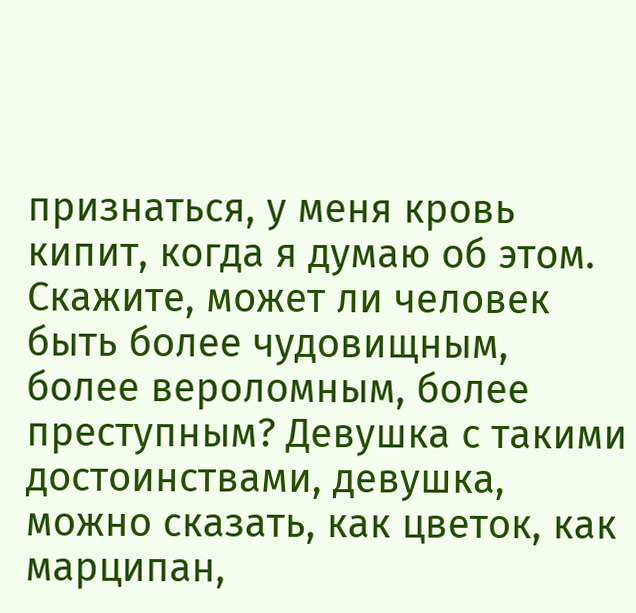признаться, у меня кровь кипит, когда я думаю об этом. Скажите, может ли человек быть более чудовищным, более вероломным, более преступным? Девушка с такими достоинствами, девушка, можно сказать, как цветок, как марципан,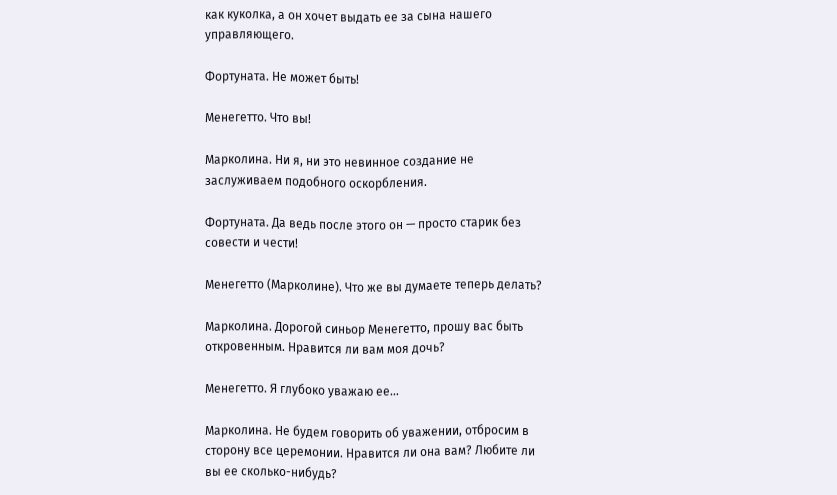как куколка, а он хочет выдать ее за сына нашего управляющего.

Фортуната. Не может быть!

Менегетто. Что вы!

Марколина. Ни я, ни это невинное создание не заслуживаем подобного оскорбления.

Фортуната. Да ведь после этого он — просто старик без совести и чести!

Менегетто (Марколине). Что же вы думаете теперь делать?

Марколина. Дорогой синьор Менегетто, прошу вас быть откровенным. Нравится ли вам моя дочь?

Менегетто. Я глубоко уважаю ее…

Марколина. Не будем говорить об уважении, отбросим в сторону все церемонии. Нравится ли она вам? Любите ли вы ее сколько-нибудь?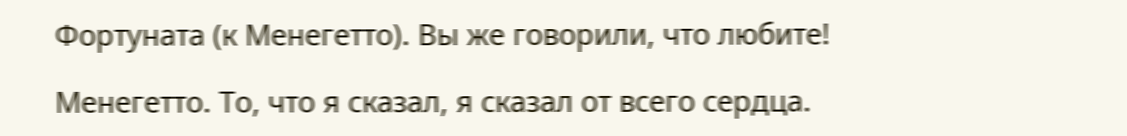Фортуната (к Менегетто). Вы же говорили, что любите!

Менегетто. То, что я сказал, я сказал от всего сердца.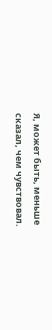Я, может быть, меньше сказал, чем чувствовал.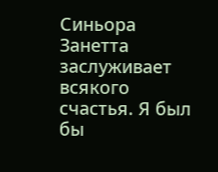Синьора Занетта заслуживает всякого счастья. Я был бы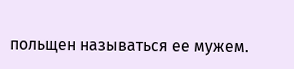польщен называться ее мужем.